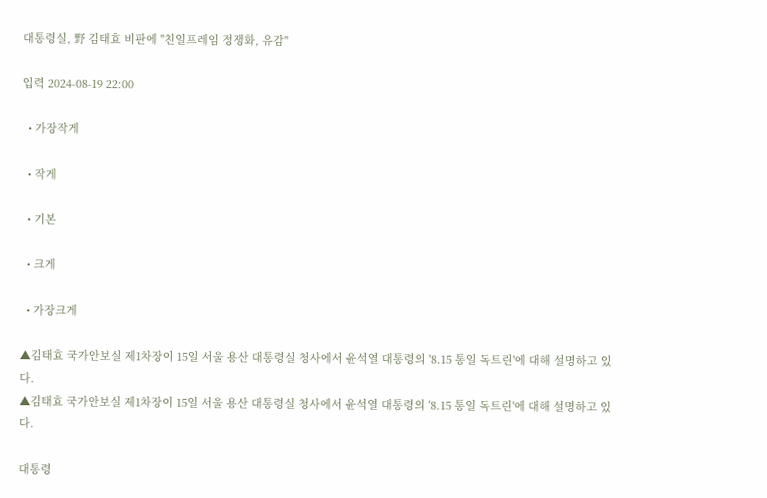대통령실, 野 김태효 비판에 "친일프레임 정쟁화, 유감"

입력 2024-08-19 22:00

  • 가장작게

  • 작게

  • 기본

  • 크게

  • 가장크게

▲김태효 국가안보실 제1차장이 15일 서울 용산 대통령실 청사에서 윤석열 대통령의 '8.15 통일 독트린'에 대해 설명하고 있다.
▲김태효 국가안보실 제1차장이 15일 서울 용산 대통령실 청사에서 윤석열 대통령의 '8.15 통일 독트린'에 대해 설명하고 있다.

대통령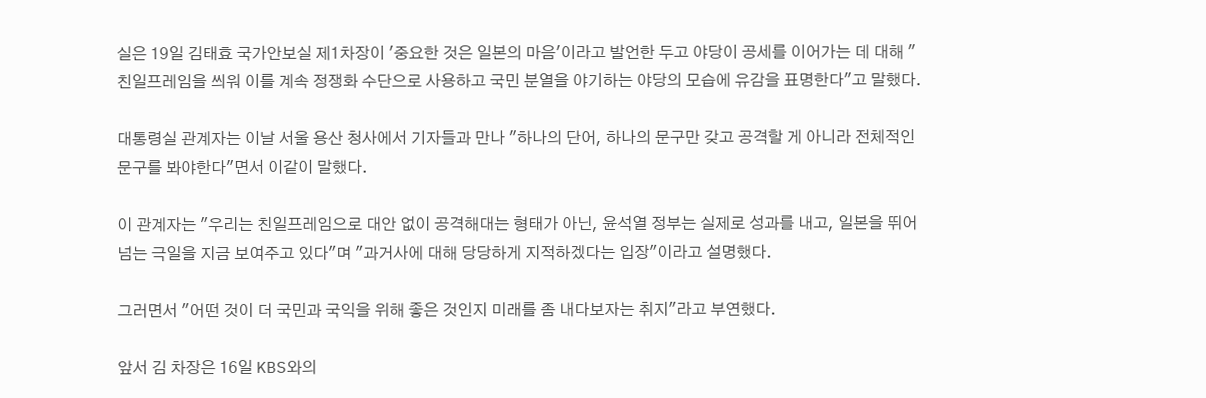실은 19일 김태효 국가안보실 제1차장이 '중요한 것은 일본의 마음'이라고 발언한 두고 야당이 공세를 이어가는 데 대해 "친일프레임을 씌워 이를 계속 정쟁화 수단으로 사용하고 국민 분열을 야기하는 야당의 모습에 유감을 표명한다"고 말했다.

대통령실 관계자는 이날 서울 용산 청사에서 기자들과 만나 "하나의 단어, 하나의 문구만 갖고 공격할 게 아니라 전체적인 문구를 봐야한다"면서 이같이 말했다.

이 관계자는 "우리는 친일프레임으로 대안 없이 공격해대는 형태가 아닌, 윤석열 정부는 실제로 성과를 내고, 일본을 뛰어넘는 극일을 지금 보여주고 있다"며 "과거사에 대해 당당하게 지적하겠다는 입장"이라고 설명했다.

그러면서 "어떤 것이 더 국민과 국익을 위해 좋은 것인지 미래를 좀 내다보자는 취지"라고 부연했다.

앞서 김 차장은 16일 KBS와의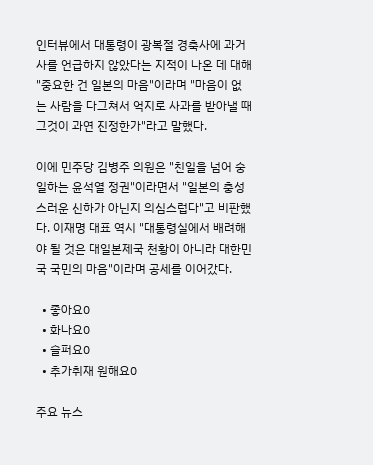인터뷰에서 대통령이 광복절 경축사에 과거사를 언급하지 않았다는 지적이 나온 데 대해 "중요한 건 일본의 마음"이라며 "마음이 없는 사람을 다그쳐서 억지로 사과를 받아낼 때 그것이 과연 진정한가"라고 말했다.

이에 민주당 김병주 의원은 "친일을 넘어 숭일하는 윤석열 정권"이라면서 "일본의 충성스러운 신하가 아닌지 의심스럽다"고 비판했다. 이재명 대표 역시 "대통령실에서 배려해야 될 것은 대일본제국 천황이 아니라 대한민국 국민의 마음"이라며 공세를 이어갔다.

  • 좋아요0
  • 화나요0
  • 슬퍼요0
  • 추가취재 원해요0

주요 뉴스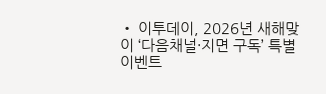• 이투데이, 2026년 새해맞이 ‘다음채널·지면 구독’ 특별 이벤트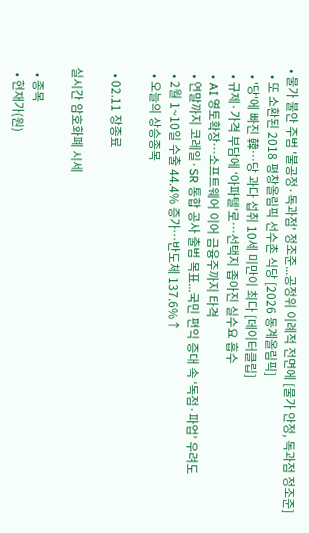• 물가 불안 주범 '불공정·독과점' 정조준...공정위 이례적 전면에 [물가 안정, 독과점 정조준]
  • 또 소환된 2018 평창올림픽 선수촌 식당 [2026 동계올림픽]
  • '당'에 빠진 韓…당 과다 섭취 10세 미만이 최다 [데이터클립]
  • 규제·가격 부담에 ‘아파텔’로…선택지 좁아진 실수요 흡수
  • AI 영토확장⋯소프트웨어 이어 금융주까지 타격
  • 연말까지 코레일·SR 통합 공사 출범 목표...국민 편익 증대 속 ‘독점·파업’ 우려도
  • 2월 1~10일 수출 44.4% 증가⋯반도체 137.6%↑
  • 오늘의 상승종목

  • 02.11 장종료

실시간 암호화폐 시세

  • 종목
  • 현재가(원)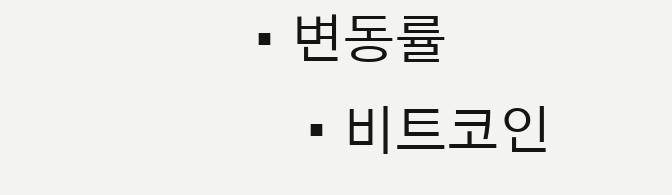• 변동률
    • 비트코인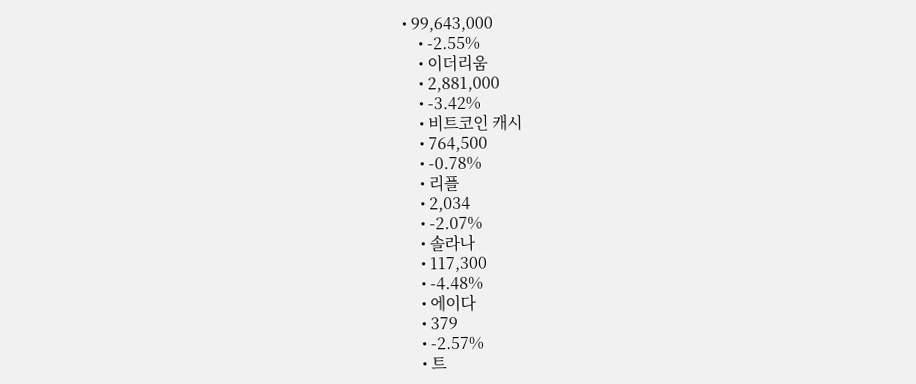• 99,643,000
    • -2.55%
    • 이더리움
    • 2,881,000
    • -3.42%
    • 비트코인 캐시
    • 764,500
    • -0.78%
    • 리플
    • 2,034
    • -2.07%
    • 솔라나
    • 117,300
    • -4.48%
    • 에이다
    • 379
    • -2.57%
    • 트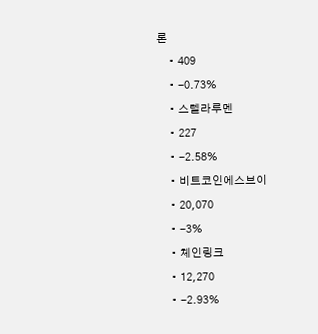론
    • 409
    • -0.73%
    • 스텔라루멘
    • 227
    • -2.58%
    • 비트코인에스브이
    • 20,070
    • -3%
    • 체인링크
    • 12,270
    • -2.93%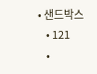• 샌드박스
    • 121
    •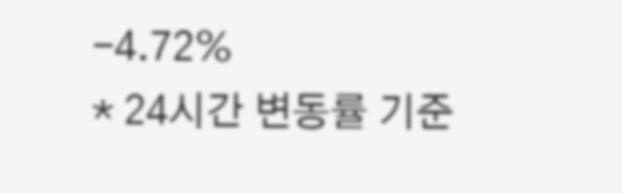-4.72%
* 24시간 변동률 기준